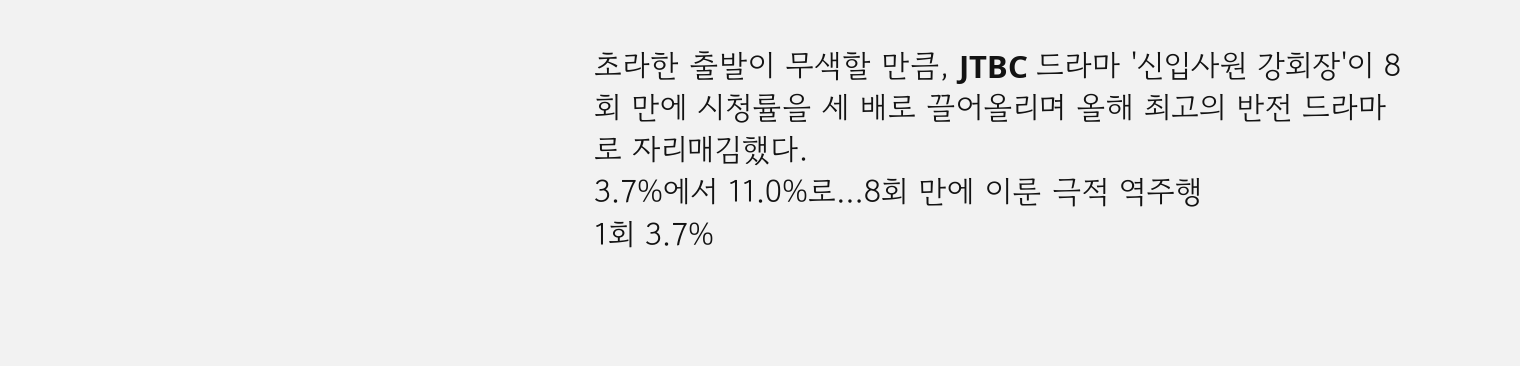초라한 출발이 무색할 만큼, JTBC 드라마 '신입사원 강회장'이 8회 만에 시청률을 세 배로 끌어올리며 올해 최고의 반전 드라마로 자리매김했다.
3.7%에서 11.0%로…8회 만에 이룬 극적 역주행
1회 3.7%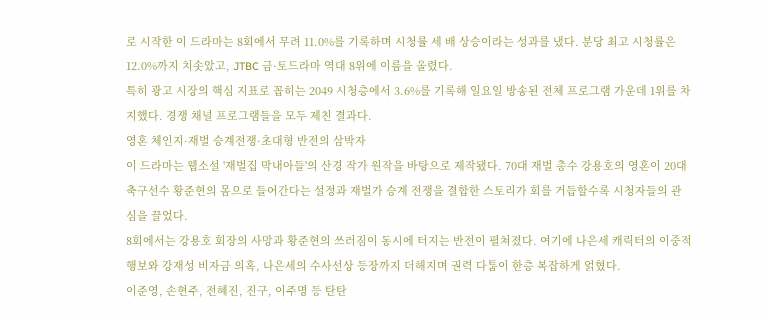로 시작한 이 드라마는 8회에서 무려 11.0%를 기록하며 시청률 세 배 상승이라는 성과를 냈다. 분당 최고 시청률은 12.0%까지 치솟았고, JTBC 금·토드라마 역대 8위에 이름을 올렸다.
특히 광고 시장의 핵심 지표로 꼽히는 2049 시청층에서 3.6%를 기록해 일요일 방송된 전체 프로그램 가운데 1위를 차지했다. 경쟁 채널 프로그램들을 모두 제친 결과다.
영혼 체인지·재벌 승계전쟁·초대형 반전의 삼박자
이 드라마는 웹소설 '재벌집 막내아들'의 산경 작가 원작을 바탕으로 제작됐다. 70대 재벌 총수 강용호의 영혼이 20대 축구선수 황준현의 몸으로 들어간다는 설정과 재벌가 승계 전쟁을 결합한 스토리가 회를 거듭할수록 시청자들의 관심을 끌었다.
8회에서는 강용호 회장의 사망과 황준현의 쓰러짐이 동시에 터지는 반전이 펼쳐졌다. 여기에 나은세 캐릭터의 이중적 행보와 강재성 비자금 의혹, 나은세의 수사선상 등장까지 더해지며 권력 다툼이 한층 복잡하게 얽혔다.
이준영, 손현주, 전혜진, 진구, 이주명 등 탄탄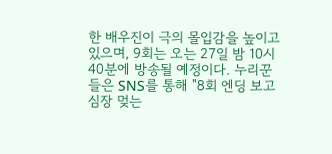한 배우진이 극의 몰입감을 높이고 있으며, 9회는 오는 27일 밤 10시 40분에 방송될 예정이다. 누리꾼들은 SNS를 통해 "8회 엔딩 보고 심장 멎는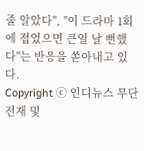줄 알았다", "이 드라마 1회에 접었으면 큰일 날 뻔했다"는 반응을 쏟아내고 있다.
Copyright ⓒ 인디뉴스 무단 전재 및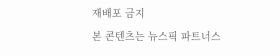재배포 금지
본 콘텐츠는 뉴스픽 파트너스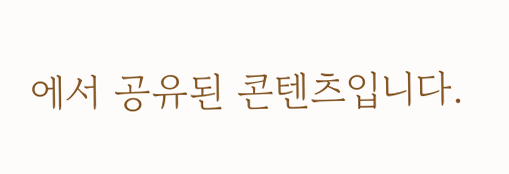에서 공유된 콘텐츠입니다.